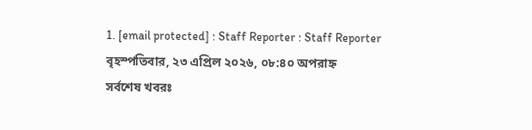1. [email protected] : Staff Reporter : Staff Reporter
বৃহস্পতিবার, ২৩ এপ্রিল ২০২৬, ০৮:৪০ অপরাহ্ন
সর্বশেষ খবরঃ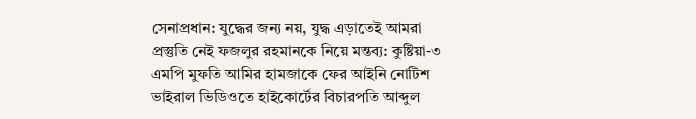সেনাপ্রধান: যুদ্ধের জন্য নয়, যুদ্ধ এড়াতেই আমরা প্রস্তুতি নেই ফজলুর রহমানকে নিয়ে মন্তব্য: কুষ্টিয়া-৩ এমপি মুফতি আমির হামজাকে ফের আইনি নোটিশ ভাইরাল ভিডিওতে হাইকোর্টের বিচারপতি আব্দুল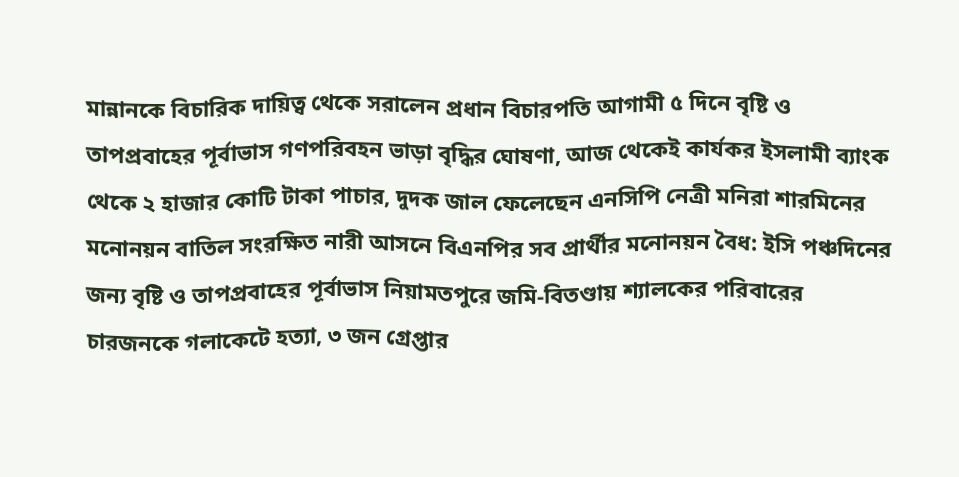মান্নানকে বিচারিক দায়িত্ব থেকে সরালেন প্রধান বিচারপতি আগামী ৫ দিনে বৃষ্টি ও তাপপ্রবাহের পূর্বাভাস গণপরিবহন ভাড়া বৃদ্ধির ঘোষণা, আজ থেকেই কার্যকর ইসলামী ব্যাংক থেকে ২ হাজার কোটি টাকা পাচার, দুদক জাল ফেলেছেন এনসিপি নেত্রী মনিরা শারমিনের মনোনয়ন বাতিল সংরক্ষিত নারী আসনে বিএনপির সব প্রার্থীর মনোনয়ন বৈধ: ইসি পঞ্চদিনের জন্য বৃষ্টি ও তাপপ্রবাহের পূর্বাভাস নিয়ামতপুরে জমি-বিতণ্ডায় শ্যালকের পরিবারের চারজনকে গলাকেটে হত্যা, ৩ জন গ্রেপ্তার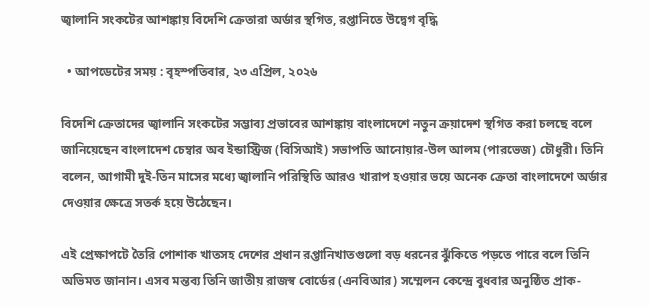জ্বালানি সংকটের আশঙ্কায় বিদেশি ক্রেতারা অর্ডার স্থগিত, রপ্তানিতে উদ্বেগ বৃদ্ধি

  • আপডেটের সময় : বৃহস্পতিবার, ২৩ এপ্রিল, ২০২৬

বিদেশি ক্রেতাদের জ্বালানি সংকটের সম্ভাব্য প্রভাবের আশঙ্কায় বাংলাদেশে নতুন ক্রয়াদেশ স্থগিত করা চলছে বলে জানিয়েছেন বাংলাদেশ চেম্বার অব ইন্ডাস্ট্রিজ (বিসিআই) সভাপতি আনোয়ার-উল আলম (পারভেজ) চৌধুরী। তিনি বলেন, আগামী দুই-তিন মাসের মধ্যে জ্বালানি পরিস্থিতি আরও খারাপ হওয়ার ভয়ে অনেক ক্রেতা বাংলাদেশে অর্ডার দেওয়ার ক্ষেত্রে সতর্ক হয়ে উঠেছেন।

এই প্রেক্ষাপটে তৈরি পোশাক খাতসহ দেশের প্রধান রপ্তানিখাতগুলো বড় ধরনের ঝুঁকিতে পড়তে পারে বলে তিনি অভিমত জানান। এসব মন্তব্য তিনি জাতীয় রাজস্ব বোর্ডের (এনবিআর) সম্মেলন কেন্দ্রে বুধবার অনুষ্ঠিত প্রাক-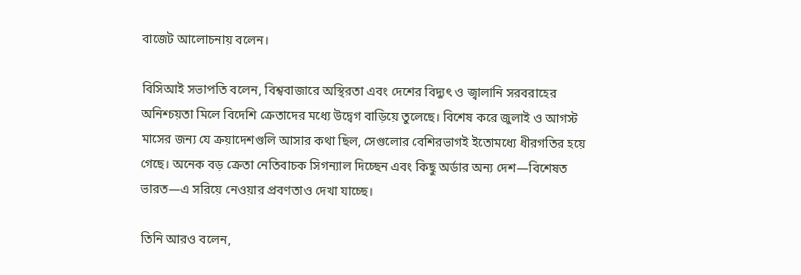বাজেট আলোচনায় বলেন।

বিসিআই সভাপতি বলেন, বিশ্ববাজারে অস্থিরতা এবং দেশের বিদ্যুৎ ও জ্বালানি সরবরাহের অনিশ্চয়তা মিলে বিদেশি ক্রেতাদের মধ্যে উদ্বেগ বাড়িয়ে তুলেছে। বিশেষ করে জুলাই ও আগস্ট মাসের জন্য যে ক্রয়াদেশগুলি আসার কথা ছিল, সেগুলোর বেশিরভাগই ইতোমধ্যে ধীরগতির হয়ে গেছে। অনেক বড় ক্রেতা নেতিবাচক সিগন্যাল দিচ্ছেন এবং কিছু অর্ডার অন্য দেশ—বিশেষত ভারত—এ সরিয়ে নেওয়ার প্রবণতাও দেখা যাচ্ছে।

তিনি আরও বলেন,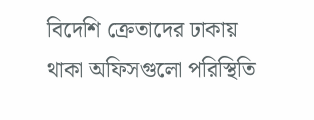বিদেশি ক্রেতাদের ঢাকায় থাকা অফিসগুলো পরিস্থিতি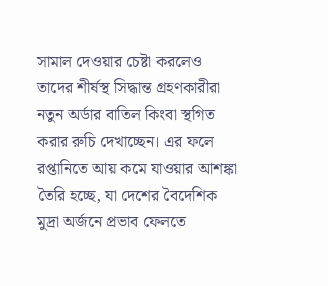সামাল দেওয়ার চেষ্টা করলেও তাদের শীর্ষস্থ সিদ্ধান্ত গ্রহণকারীরা নতুন অর্ডার বাতিল কিংবা স্থগিত করার রুচি দেখাচ্ছেন। এর ফলে রপ্তানিতে আয় কমে যাওয়ার আশঙ্কা তৈরি হচ্ছে, যা দেশের বৈদেশিক মুদ্রা অর্জনে প্রভাব ফেলতে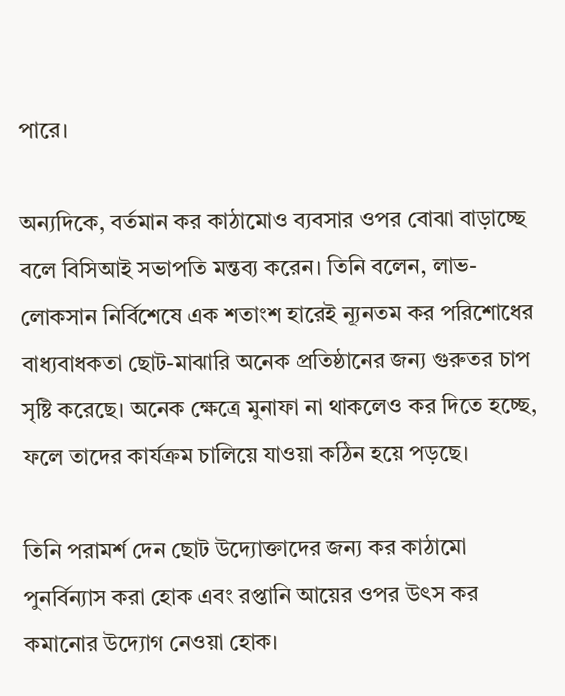পারে।

অন্যদিকে, বর্তমান কর কাঠামোও ব্যবসার ওপর বোঝা বাড়াচ্ছে বলে বিসিআই সভাপতি মন্তব্য করেন। তিনি বলেন, লাভ-লোকসান নির্বিশেষে এক শতাংশ হারেই ন্যূনতম কর পরিশোধের বাধ্যবাধকতা ছোট-মাঝারি অনেক প্রতিষ্ঠানের জন্য গুরুতর চাপ সৃষ্টি করেছে। অনেক ক্ষেত্রে মুনাফা না থাকলেও কর দিতে হচ্ছে, ফলে তাদের কার্যক্রম চালিয়ে যাওয়া কঠিন হয়ে পড়ছে।

তিনি পরামর্শ দেন ছোট উদ্যোক্তাদের জন্য কর কাঠামো পুনর্বিন্যাস করা হোক এবং রপ্তানি আয়ের ওপর উৎস কর কমানোর উদ্যোগ নেওয়া হোক।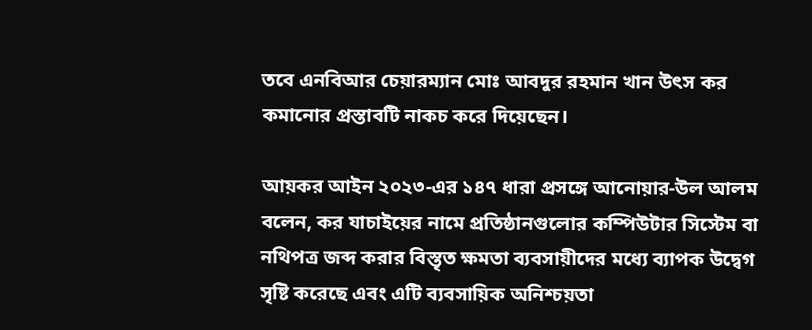তবে এনবিআর চেয়ারম্যান মোঃ আবদুর রহমান খান উৎস কর কমানোর প্রস্তাবটি নাকচ করে দিয়েছেন।

আয়কর আইন ২০২৩-এর ১৪৭ ধারা প্রসঙ্গে আনোয়ার-উল আলম বলেন, কর যাচাইয়ের নামে প্রতিষ্ঠানগুলোর কম্পিউটার সিস্টেম বা নথিপত্র জব্দ করার বিস্তৃত ক্ষমতা ব্যবসায়ীদের মধ্যে ব্যাপক উদ্বেগ সৃষ্টি করেছে এবং এটি ব্যবসায়িক অনিশ্চয়তা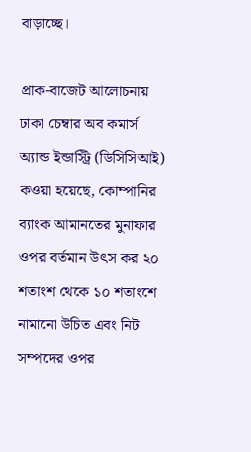বাড়াচ্ছে।

প্রাক-বাজেট আলোচনায় ঢাকা চেম্বার অব কমার্স অ্যান্ড ইন্ডাস্ট্রি (ডিসিসিআই) কওয়া হয়েছে, কোম্পানির ব্যাংক আমানতের মুনাফার ওপর বর্তমান উৎস কর ২০ শতাংশ থেকে ১০ শতাংশে নামানো উচিত এবং নিট সম্পদের ওপর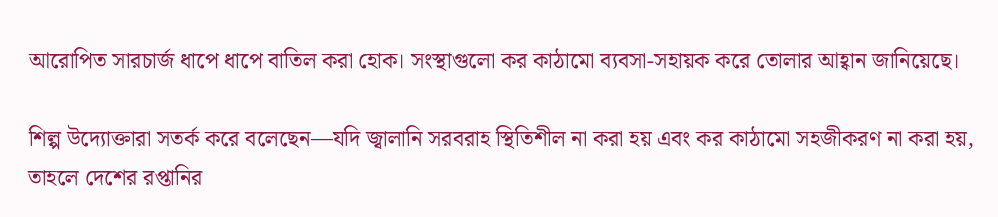আরোপিত সারচার্জ ধাপে ধাপে বাতিল করা হোক। সংস্থাগুলো কর কাঠামো ব্যবসা-সহায়ক করে তোলার আহ্বান জানিয়েছে।

শিল্প উদ্যোক্তারা সতর্ক করে বলেছেন—যদি জ্বালানি সরবরাহ স্থিতিশীল না করা হয় এবং কর কাঠামো সহজীকরণ না করা হয়, তাহলে দেশের রপ্তানির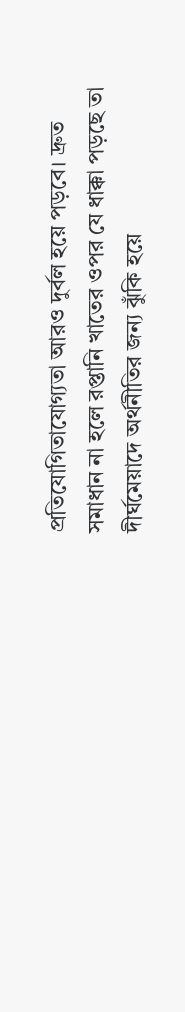প্রতিযোগিতাযোগ্যতা আরও দুর্বল হয়ে পড়বে। দ্রুত সমাধান না হলে রপ্তানি খাতের ওপর যে ধাক্কা পড়ছে তা দীর্ঘমেয়াদে অর্থনীতির জন্য ঝুঁকি হয়ে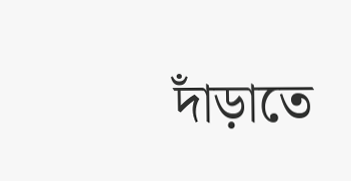দাঁড়াতে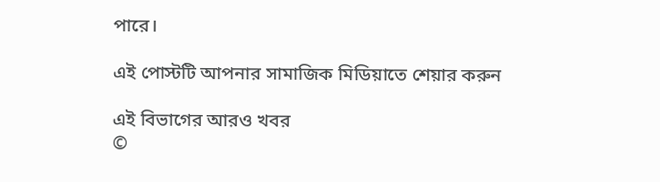পারে।

এই পোস্টটি আপনার সামাজিক মিডিয়াতে শেয়ার করুন

এই বিভাগের আরও খবর
©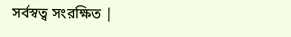সর্বস্বত্ব সংরক্ষিত |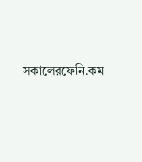সকালেরফেনি.কম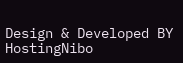Design & Developed BY HostingNibo